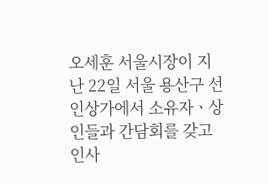오세훈 서울시장이 지난 22일 서울 용산구 선인상가에서 소유자ㆍ상인들과 간담회를 갖고 인사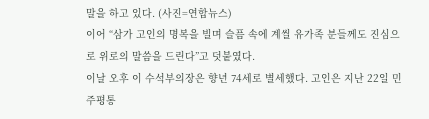말을 하고 있다. (사진=연합뉴스)
이어 “삼가 고인의 명복을 빌며 슬픔 속에 계씰 유가족 분들께도 진심으로 위로의 말씀을 드린다”고 덧붙였다.
이날 오후 이 수석부의장은 향년 74세로 별세했다. 고인은 지난 22일 민주평통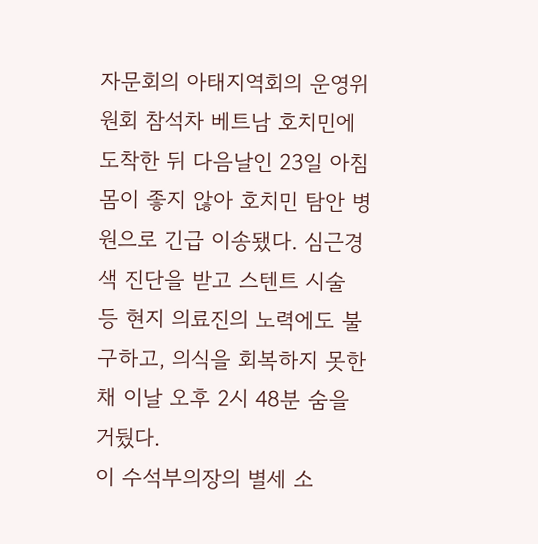자문회의 아태지역회의 운영위원회 참석차 베트남 호치민에 도착한 뒤 다음날인 23일 아침 몸이 좋지 않아 호치민 탐안 병원으로 긴급 이송됐다. 심근경색 진단을 받고 스텐트 시술 등 현지 의료진의 노력에도 불구하고, 의식을 회복하지 못한채 이날 오후 2시 48분 숨을 거뒀다.
이 수석부의장의 별세 소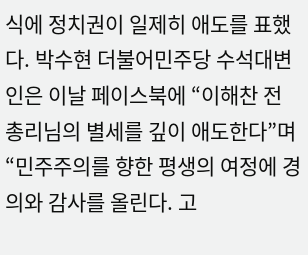식에 정치권이 일제히 애도를 표했다. 박수현 더불어민주당 수석대변인은 이날 페이스북에 “이해찬 전 총리님의 별세를 깊이 애도한다”며 “민주주의를 향한 평생의 여정에 경의와 감사를 올린다. 고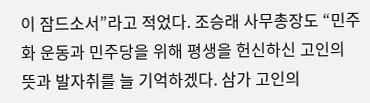이 잠드소서”라고 적었다. 조승래 사무총장도 “민주화 운동과 민주당을 위해 평생을 헌신하신 고인의 뜻과 발자취를 늘 기억하겠다. 삼가 고인의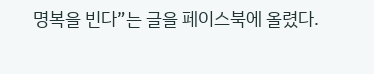명복을 빈다”는 글을 페이스북에 올렸다.